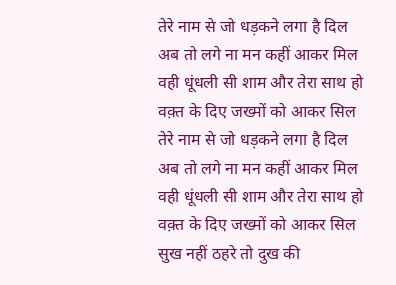तेरे नाम से जो धड़कने लगा है दिल
अब तो लगे ना मन कहीं आकर मिल
वही धूंधली सी शाम और तेरा साथ हो
वक़्त के दिए जख्मों को आकर सिल
तेरे नाम से जो धड़कने लगा है दिल
अब तो लगे ना मन कहीं आकर मिल
वही धूंधली सी शाम और तेरा साथ हो
वक़्त के दिए जख्मों को आकर सिल
सुख नहीं ठहरे तो दुख की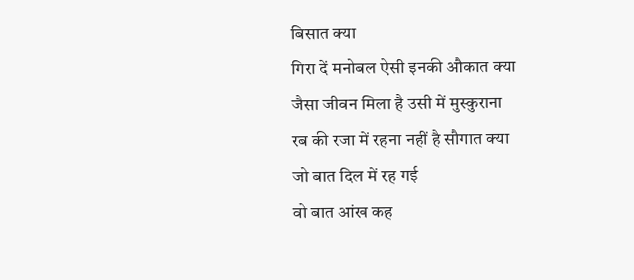बिसात क्या
गिरा दें मनोबल ऐसी इनकी औकात क्या
जैसा जीवन मिला है उसी में मुस्कुराना
रब की रजा में रहना नहीं है सौगात क्या
जो बात दिल में रह गई
वो बात आंख कह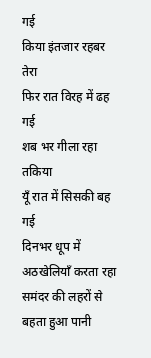गई
किया इंतजार रहबर तेरा
फिर रात विरह में ढह गई
शब भर गीला रहा तकिया
यूँ रात में सिसकी बह गई
दिनभर धूप में अठखेलियाँ करता रहा
समंदर की लहरों से बहता हुआ पानी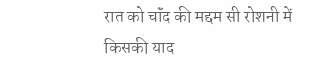रात को चॉंद की मद्दम सी रोशनी में
किसकी याद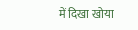में दिखा खोया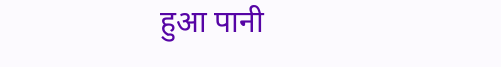हुआ पानी